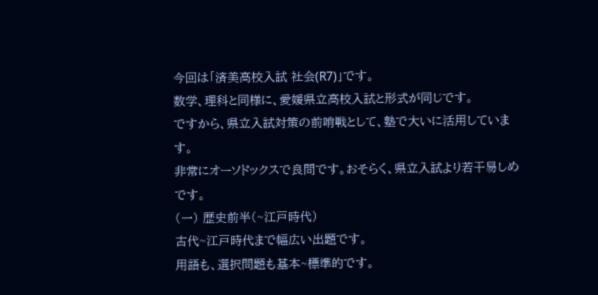今回は「済美高校入試 社会(R7)」です。
数学、理科と同様に、愛媛県立高校入試と形式が同じです。
ですから、県立入試対策の前哨戦として、塾で大いに活用しています。
非常にオーソドックスで良問です。おそらく、県立入試より若干易しめです。
(一) 歴史前半(~江戸時代)
古代~江戸時代まで幅広い出題です。
用語も、選択問題も基本~標準的です。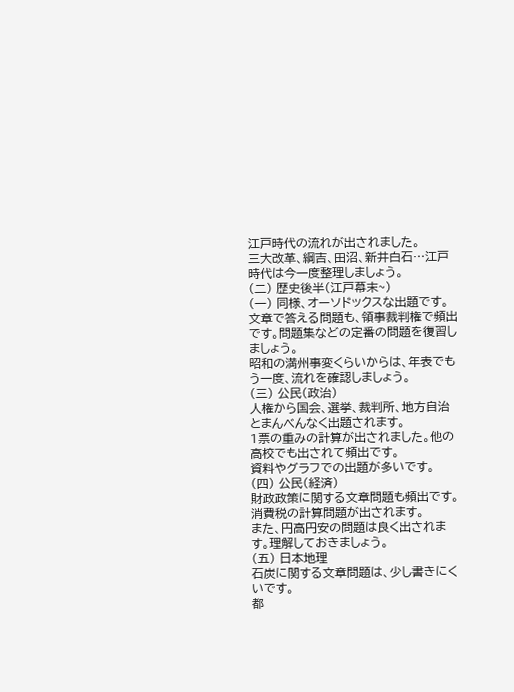江戸時代の流れが出されました。
三大改革、綱吉、田沼、新井白石…江戸時代は今一度整理しましょう。
(二) 歴史後半(江戸幕末~)
(一) 同様、オーソドックスな出題です。
文章で答える問題も、領事裁判権で頻出です。問題集などの定番の問題を復習しましょう。
昭和の満州事変くらいからは、年表でもう一度、流れを確認しましょう。
(三) 公民(政治)
人権から国会、選挙、裁判所、地方自治とまんべんなく出題されます。
1票の重みの計算が出されました。他の高校でも出されて頻出です。
資料やグラフでの出題が多いです。
(四) 公民(経済)
財政政策に関する文章問題も頻出です。
消費税の計算問題が出されます。
また、円高円安の問題は良く出されます。理解しておきましょう。
(五) 日本地理
石炭に関する文章問題は、少し書きにくいです。
都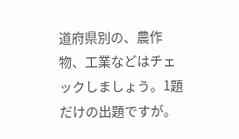道府県別の、農作物、工業などはチェックしましょう。1題だけの出題ですが。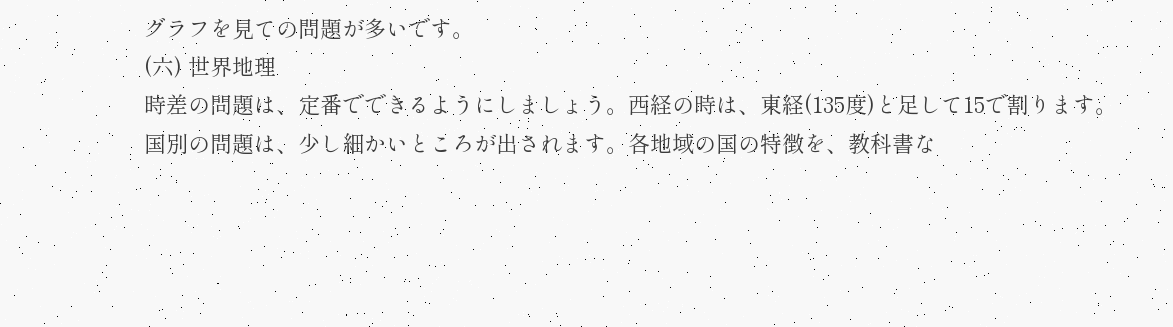グラフを見ての問題が多いです。
(六) 世界地理
時差の問題は、定番でできるようにしましょう。西経の時は、東経(135度)と足して15で割ります。
国別の問題は、少し細かいところが出されます。各地域の国の特徴を、教科書な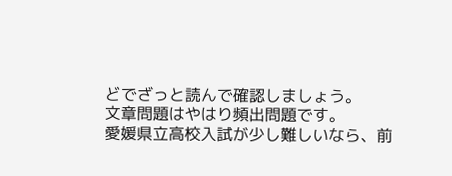どでざっと読んで確認しましょう。
文章問題はやはり頻出問題です。
愛媛県立高校入試が少し難しいなら、前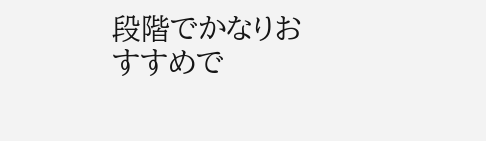段階でかなりおすすめで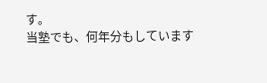す。
当塾でも、何年分もしています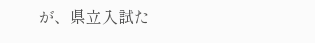が、県立入試た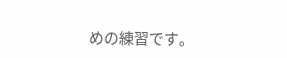めの練習です。